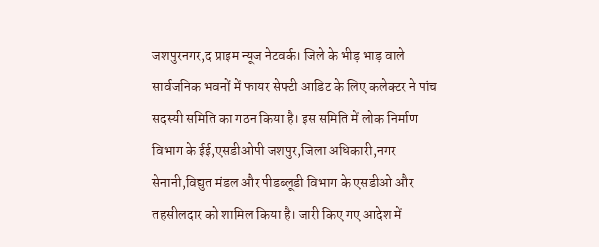जशपुरनगर,द प्राइम न्यूज नेटवर्क। जिले के भीड़ भाड़ वाले सार्वजनिक भवनों में फायर सेफ्टी आडिट के लिए कलेक्टर ने पांच सदस्यी समिति का गठन किया है। इस समिति में लोक निर्माण विभाग के ईई,एसडीओपी जशपुर,जिला अधिकारी,नगर सेनानी,विद्युत मंडल और पीडब्लूडी विभाग के एसडीओ और तहसीलदार को शामिल किया है। जारी किए गए आदेश में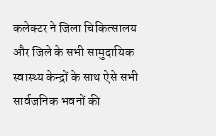कलेक्टर ने जिला चिकित्सालय और जिले के सभी सामुदायिक स्वास्थ्य केन्द्रों के साथ ऐसे सभी सार्वजनिक भवनों की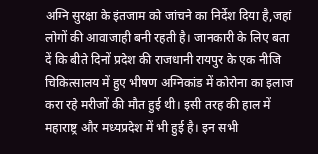अग्नि सुरक्षा के इंतजाम को जांचने का निर्देश दिया है,जहां लोगों की आवाजाही बनी रहती है। जानकारी के लिए बता दें कि बीते दिनों प्रदेश की राजधानी रायपुर के एक नीजि चिकित्सालय में हुए भीषण अग्निकांड में कोरोना का इलाज करा रहे मरीजों की मौत हुई थी। इसी तरह की हाल में महाराष्ट्र और मध्यप्रदेश में भी हुई है। इन सभी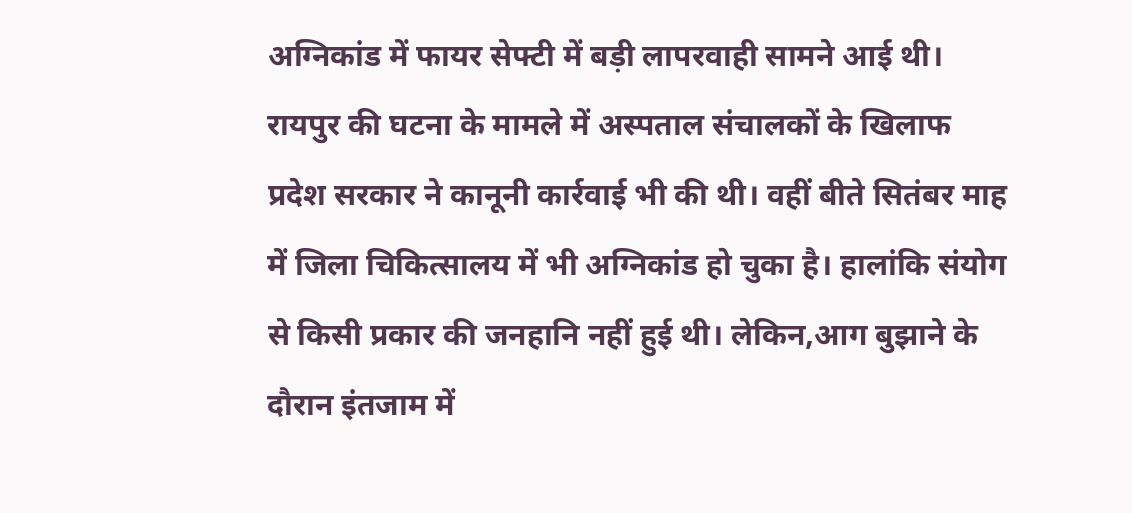अग्निकांड में फायर सेफ्टी में बड़ी लापरवाही सामने आई थी। रायपुर की घटना के मामले में अस्पताल संचालकों के खिलाफ प्रदेश सरकार ने कानूनी कार्रवाई भी की थी। वहीं बीते सितंबर माह में जिला चिकित्सालय में भी अग्निकांड हो चुका है। हालांकि संयोग से किसी प्रकार की जनहानि नहीं हुई थी। लेकिन,आग बुझाने के दौरान इंतजाम में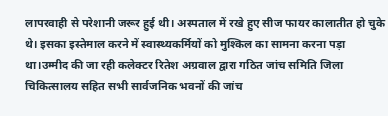लापरवाही से परेशानी जरूर हुई थी। अस्पताल में रखे हुए सीज फायर कालातीत हो चुके थे। इसका इस्तेमाल करने में स्वास्थ्यकर्मियों को मुश्किल का सामना करना पड़ा था।उम्मीद की जा रही कलेक्टर रितेश अग्रवाल द्वारा गठित जांच समिति जिला चिकित्सालय सहित सभी सार्वजनिक भवनों की जांच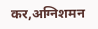कर,अग्निशमन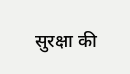सुरक्षा की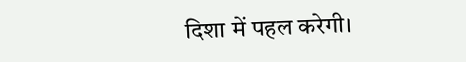दिशा में पहल करेगी।